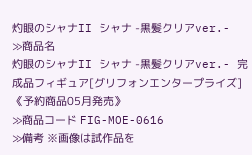灼眼のシャナII シャナ -黒髪クリアver.-
≫商品名
灼眼のシャナII シャナ -黒髪クリアver.- 完成品フィギュア[グリフォンエンタープライズ]《予約商品05月発売》
≫商品コード FIG-MOE-0616
≫備考 ※画像は試作品を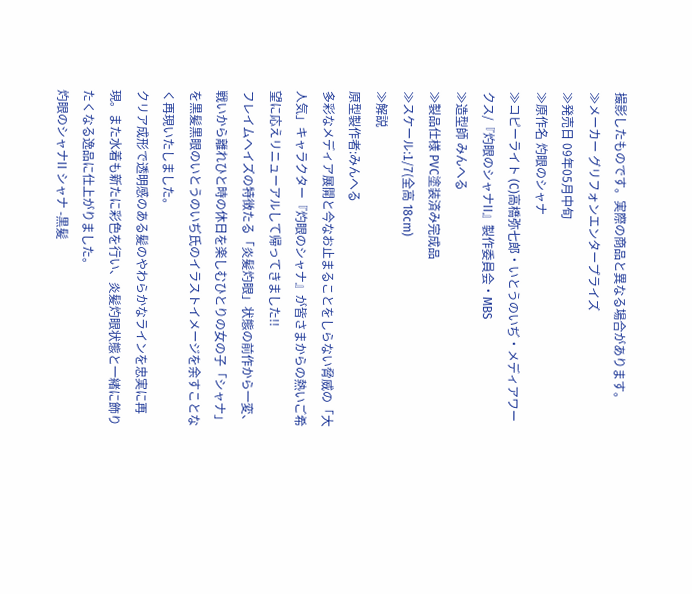撮影したものです。実際の商品と異なる場合があります。
≫メーカー グリフォンエンタープライズ
≫発売日 09年05月中旬
≫原作名 灼眼のシャナ
≫コピーライト (C)高橋弥七郎・いとうのいぢ・メディアワークス/『灼眼のシャナII』製作委員会・MBS
≫造型師 みんへる
≫製品仕様 PVC塗装済み完成品
≫スケール:1/7(全高 18cm)
≫解説
原型製作者:みんへる
多彩なメディア展開と今なお止まることをしらない脅威の「大人気」キャラクター『灼眼のシャナ』が皆さまからの熱いご希望に応えリニューアルして帰ってきました!!
フレイムヘイズの特徴たる「炎髪灼眼」状態の前作から一変、戦いから離れひと時の休日を楽しむひとりの女の子「シャナ」を黒髪黒眼のいとうのいぢ氏のイラストイメージを余すことなく再現いたしました。
クリア成形で透明感のある髪のやわらかなラインを忠実に再現。また水着も新たに彩色を行い、炎髪灼眼状態と一緒に飾りたくなる逸品に仕上がりました。
灼眼のシャナII シャナ -黒髪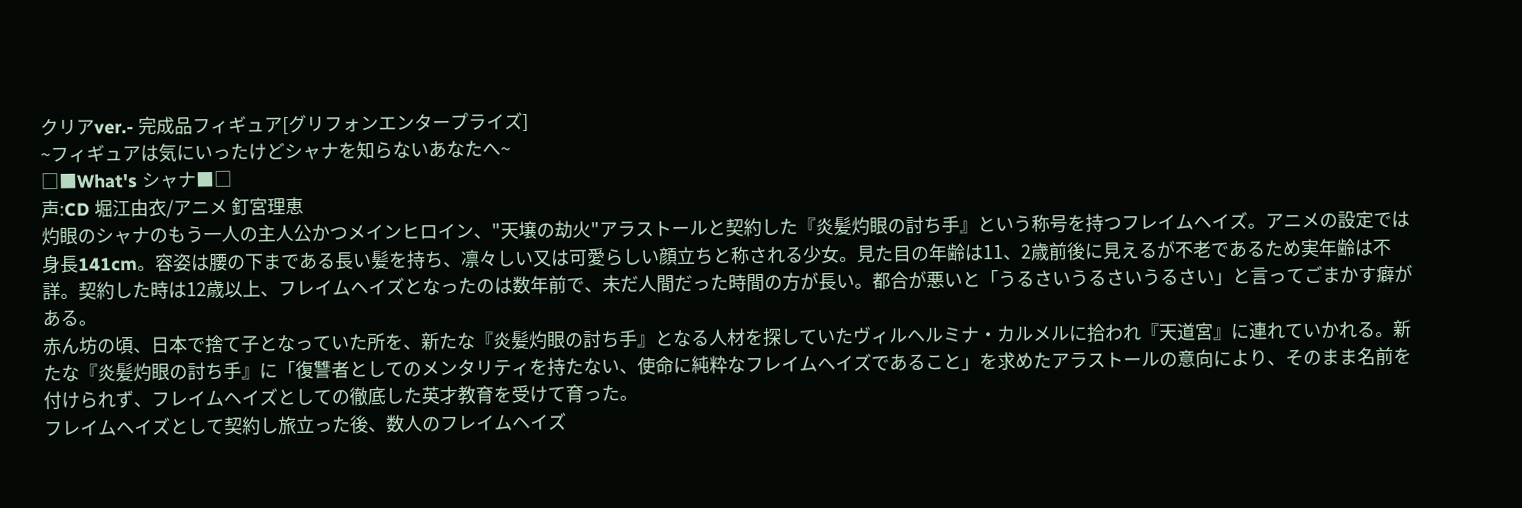クリアver.- 完成品フィギュア[グリフォンエンタープライズ]
~フィギュアは気にいったけどシャナを知らないあなたへ~
□■What's シャナ■□
声:CD 堀江由衣/アニメ 釘宮理恵
灼眼のシャナのもう一人の主人公かつメインヒロイン、"天壌の劫火"アラストールと契約した『炎髪灼眼の討ち手』という称号を持つフレイムヘイズ。アニメの設定では身長141cm。容姿は腰の下まである長い髪を持ち、凛々しい又は可愛らしい顔立ちと称される少女。見た目の年齢は11、2歳前後に見えるが不老であるため実年齢は不詳。契約した時は12歳以上、フレイムヘイズとなったのは数年前で、未だ人間だった時間の方が長い。都合が悪いと「うるさいうるさいうるさい」と言ってごまかす癖がある。
赤ん坊の頃、日本で捨て子となっていた所を、新たな『炎髪灼眼の討ち手』となる人材を探していたヴィルヘルミナ・カルメルに拾われ『天道宮』に連れていかれる。新たな『炎髪灼眼の討ち手』に「復讐者としてのメンタリティを持たない、使命に純粋なフレイムヘイズであること」を求めたアラストールの意向により、そのまま名前を付けられず、フレイムヘイズとしての徹底した英才教育を受けて育った。
フレイムヘイズとして契約し旅立った後、数人のフレイムヘイズ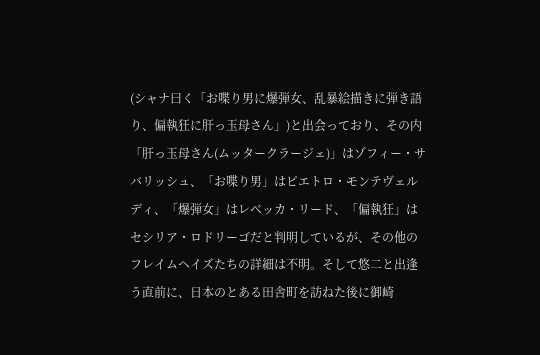(シャナ曰く「お喋り男に爆弾女、乱暴絵描きに弾き語り、偏執狂に肝っ玉母さん」)と出会っており、その内「肝っ玉母さん(ムッタークラージェ)」はゾフィー・サバリッシュ、「お喋り男」はピエトロ・モンテヴェルディ、「爆弾女」はレベッカ・リード、「偏執狂」はセシリア・ロドリーゴだと判明しているが、その他のフレイムヘイズたちの詳細は不明。そして悠二と出逢う直前に、日本のとある田舎町を訪ねた後に御崎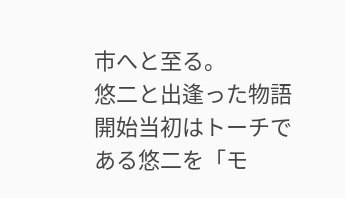市へと至る。
悠二と出逢った物語開始当初はトーチである悠二を「モ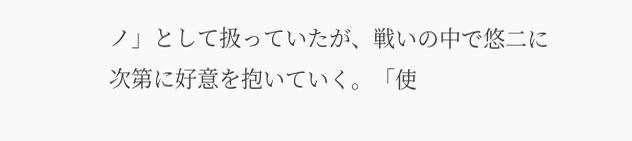ノ」として扱っていたが、戦いの中で悠二に次第に好意を抱いていく。「使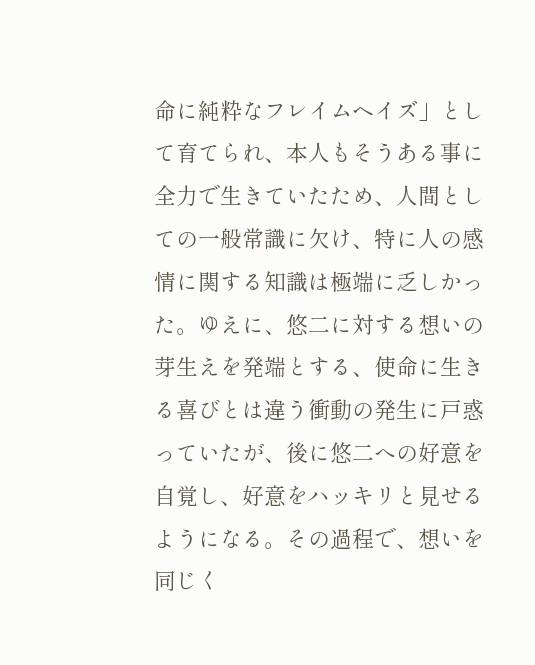命に純粋なフレイムヘイズ」として育てられ、本人もそうある事に全力で生きていたため、人間としての一般常識に欠け、特に人の感情に関する知識は極端に乏しかった。ゆえに、悠二に対する想いの芽生えを発端とする、使命に生きる喜びとは違う衝動の発生に戸惑っていたが、後に悠二への好意を自覚し、好意をハッキリと見せるようになる。その過程で、想いを同じく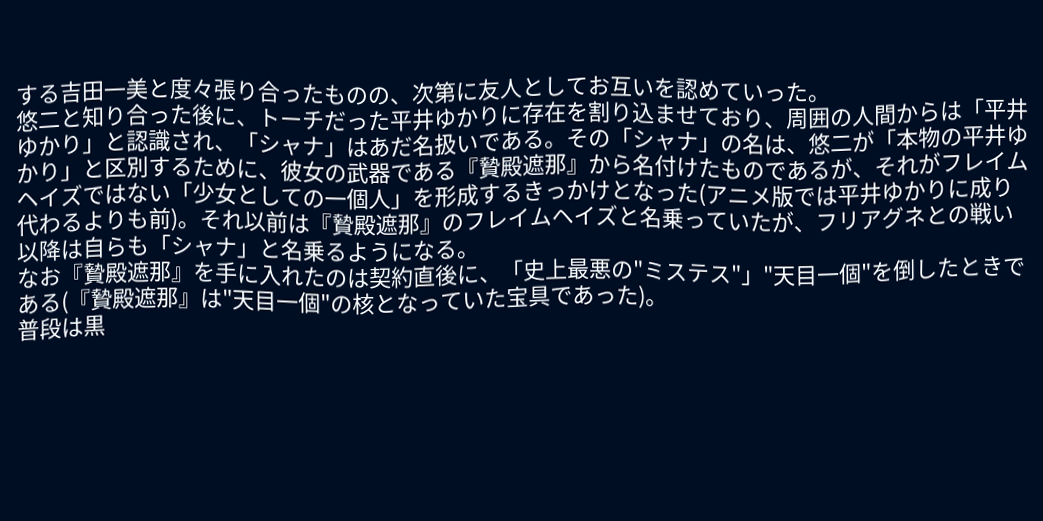する吉田一美と度々張り合ったものの、次第に友人としてお互いを認めていった。
悠二と知り合った後に、トーチだった平井ゆかりに存在を割り込ませており、周囲の人間からは「平井ゆかり」と認識され、「シャナ」はあだ名扱いである。その「シャナ」の名は、悠二が「本物の平井ゆかり」と区別するために、彼女の武器である『贄殿遮那』から名付けたものであるが、それがフレイムヘイズではない「少女としての一個人」を形成するきっかけとなった(アニメ版では平井ゆかりに成り代わるよりも前)。それ以前は『贄殿遮那』のフレイムヘイズと名乗っていたが、フリアグネとの戦い以降は自らも「シャナ」と名乗るようになる。
なお『贄殿遮那』を手に入れたのは契約直後に、「史上最悪の"ミステス"」"天目一個"を倒したときである(『贄殿遮那』は"天目一個"の核となっていた宝具であった)。
普段は黒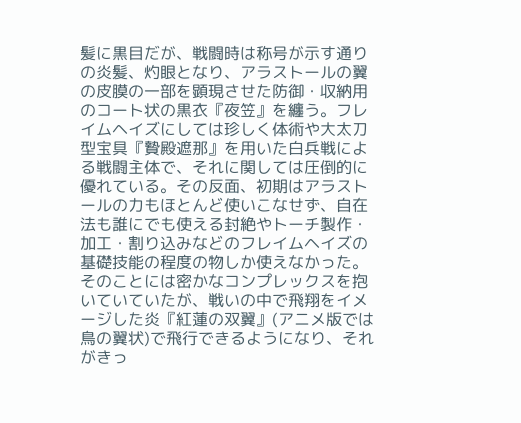髪に黒目だが、戦闘時は称号が示す通りの炎髪、灼眼となり、アラストールの翼の皮膜の一部を顕現させた防御・収納用のコート状の黒衣『夜笠』を纏う。フレイムヘイズにしては珍しく体術や大太刀型宝具『贄殿遮那』を用いた白兵戦による戦闘主体で、それに関しては圧倒的に優れている。その反面、初期はアラストールの力もほとんど使いこなせず、自在法も誰にでも使える封絶やトーチ製作・加工・割り込みなどのフレイムヘイズの基礎技能の程度の物しか使えなかった。そのことには密かなコンプレックスを抱いていていたが、戦いの中で飛翔をイメージした炎『紅蓮の双翼』(アニメ版では鳥の翼状)で飛行できるようになり、それがきっ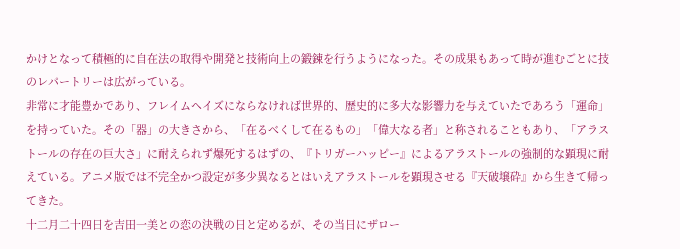かけとなって積極的に自在法の取得や開発と技術向上の鍛錬を行うようになった。その成果もあって時が進むごとに技のレパートリーは広がっている。
非常に才能豊かであり、フレイムヘイズにならなければ世界的、歴史的に多大な影響力を与えていたであろう「運命」を持っていた。その「器」の大きさから、「在るべくして在るもの」「偉大なる者」と称されることもあり、「アラストールの存在の巨大さ」に耐えられず爆死するはずの、『トリガーハッピー』によるアラストールの強制的な顕現に耐えている。アニメ版では不完全かつ設定が多少異なるとはいえアラストールを顕現させる『天破壌砕』から生きて帰ってきた。
十二月二十四日を吉田一美との恋の決戦の日と定めるが、その当日にザロー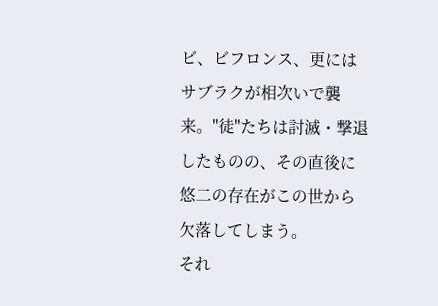ビ、ビフロンス、更にはサブラクが相次いで襲来。"徒"たちは討滅・撃退したものの、その直後に悠二の存在がこの世から欠落してしまう。
それ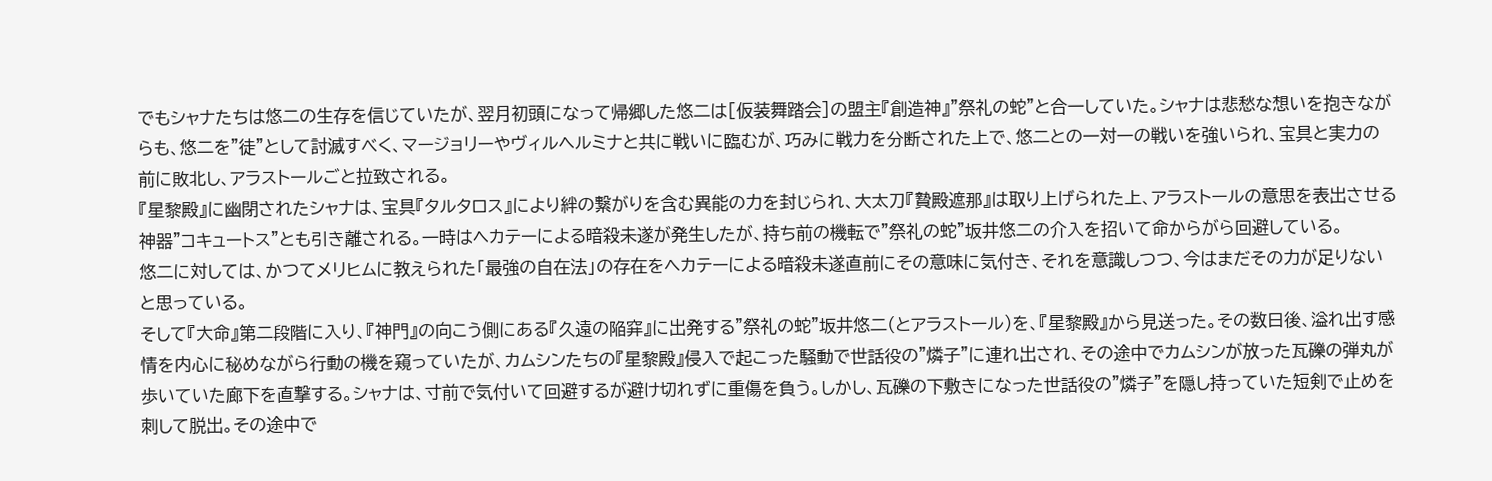でもシャナたちは悠二の生存を信じていたが、翌月初頭になって帰郷した悠二は[仮装舞踏会]の盟主『創造神』"祭礼の蛇"と合一していた。シャナは悲愁な想いを抱きながらも、悠二を"徒"として討滅すべく、マージョリーやヴィルヘルミナと共に戦いに臨むが、巧みに戦力を分断された上で、悠二との一対一の戦いを強いられ、宝具と実力の前に敗北し、アラストールごと拉致される。
『星黎殿』に幽閉されたシャナは、宝具『タルタロス』により絆の繋がりを含む異能の力を封じられ、大太刀『贄殿遮那』は取り上げられた上、アラストールの意思を表出させる神器"コキュートス"とも引き離される。一時はヘカテーによる暗殺未遂が発生したが、持ち前の機転で"祭礼の蛇"坂井悠二の介入を招いて命からがら回避している。
悠二に対しては、かつてメリヒムに教えられた「最強の自在法」の存在をヘカテーによる暗殺未遂直前にその意味に気付き、それを意識しつつ、今はまだその力が足りないと思っている。
そして『大命』第二段階に入り、『神門』の向こう側にある『久遠の陥穽』に出発する"祭礼の蛇"坂井悠二(とアラストール)を、『星黎殿』から見送った。その数日後、溢れ出す感情を内心に秘めながら行動の機を窺っていたが、カムシンたちの『星黎殿』侵入で起こった騒動で世話役の"燐子"に連れ出され、その途中でカムシンが放った瓦礫の弾丸が歩いていた廊下を直撃する。シャナは、寸前で気付いて回避するが避け切れずに重傷を負う。しかし、瓦礫の下敷きになった世話役の"燐子"を隠し持っていた短剣で止めを刺して脱出。その途中で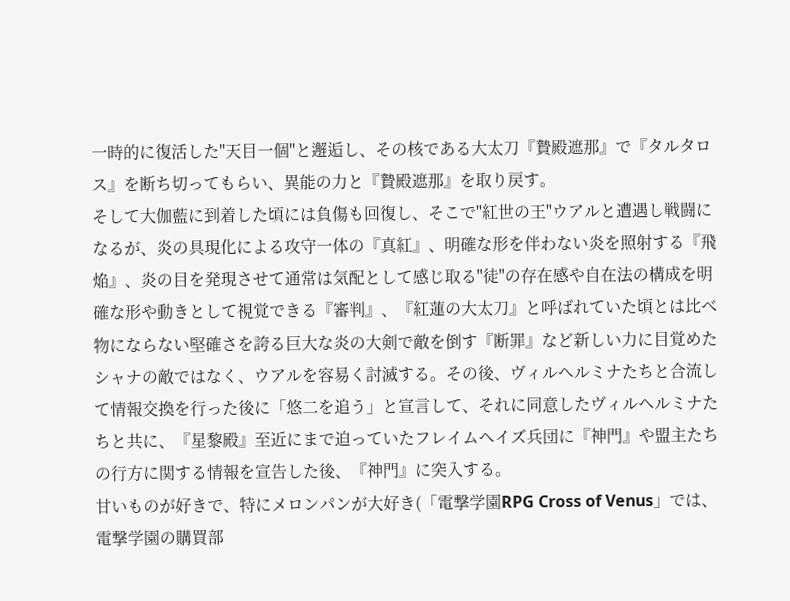一時的に復活した"天目一個"と邂逅し、その核である大太刀『贄殿遮那』で『タルタロス』を断ち切ってもらい、異能の力と『贄殿遮那』を取り戻す。
そして大伽藍に到着した頃には負傷も回復し、そこで"紅世の王"ウアルと遭遇し戦闘になるが、炎の具現化による攻守一体の『真紅』、明確な形を伴わない炎を照射する『飛焔』、炎の目を発現させて通常は気配として感じ取る"徒"の存在感や自在法の構成を明確な形や動きとして視覚できる『審判』、『紅蓮の大太刀』と呼ばれていた頃とは比べ物にならない堅確さを誇る巨大な炎の大剣で敵を倒す『断罪』など新しい力に目覚めたシャナの敵ではなく、ウアルを容易く討滅する。その後、ヴィルヘルミナたちと合流して情報交換を行った後に「悠二を追う」と宣言して、それに同意したヴィルヘルミナたちと共に、『星黎殿』至近にまで迫っていたフレイムヘイズ兵団に『神門』や盟主たちの行方に関する情報を宣告した後、『神門』に突入する。
甘いものが好きで、特にメロンパンが大好き(「電撃学園RPG Cross of Venus」では、電撃学園の購買部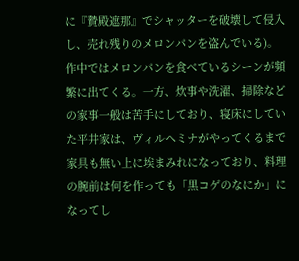に『贄殿遮那』でシャッターを破壊して侵入し、売れ残りのメロンパンを盗んでいる)。作中ではメロンパンを食べているシーンが頻繁に出てくる。一方、炊事や洗濯、掃除などの家事一般は苦手にしており、寝床にしていた平井家は、ヴィルヘミナがやってくるまで家具も無い上に埃まみれになっており、料理の腕前は何を作っても「黒コゲのなにか」になってし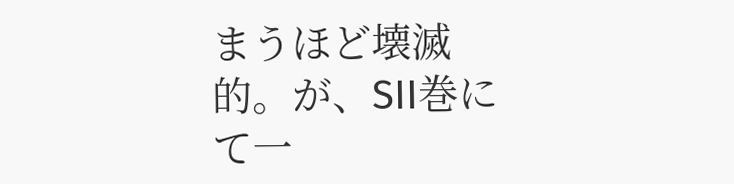まうほど壊滅的。が、SII巻にて一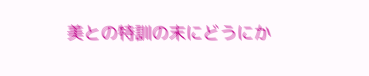美との特訓の末にどうにか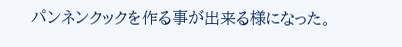パンネンクックを作る事が出来る様になった。